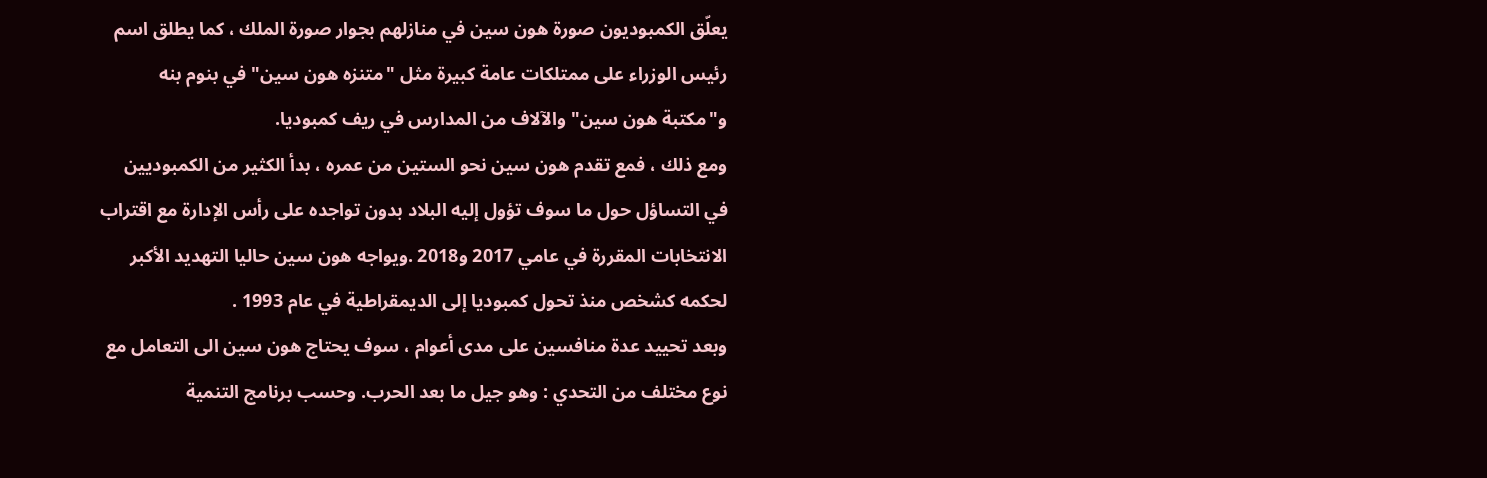يعلّق الكمبوديون صورة هون سين في منازلهم بجوار صورة الملك ، كما يطلق اسم رئيس الوزراء على ممتلكات عامة كبيرة مثل "متنزه هون سين" في بنوم بنه و"مكتبة هون سين" والآلاف من المدارس في ريف كمبوديا.
ومع ذلك ، فمع تقدم هون سين نحو الستين من عمره ، بدأ الكثير من الكمبوديين في التساؤل حول ما سوف تؤول إليه البلاد بدون تواجده على رأس الإدارة مع اقتراب الانتخابات المقررة في عامي 2017 و2018 .ويواجه هون سين حاليا التهديد الأكبر لحكمه كشخص منذ تحول كمبوديا إلى الديمقراطية في عام 1993 .
وبعد تحييد عدة منافسين على مدى أعوام ، سوف يحتاج هون سين الى التعامل مع نوع مختلف من التحدي : وهو جيل ما بعد الحرب. وحسب برنامج التنمية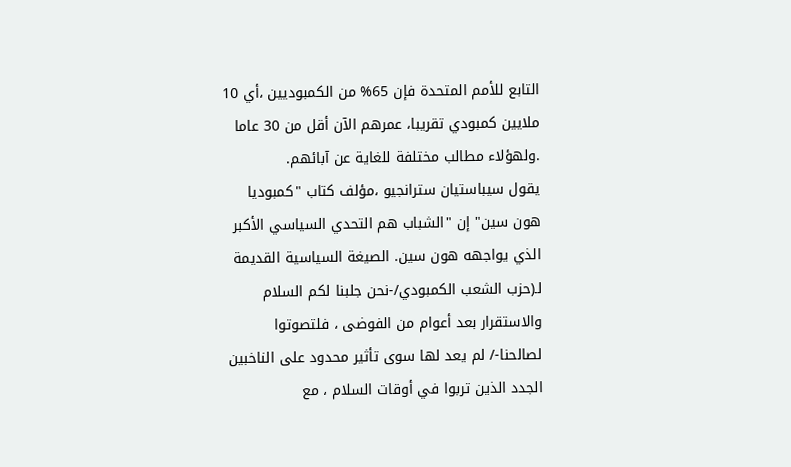التابع للأمم المتحدة فإن 65% من الكمبوديين ،أي 10 ملايين كمبودي تقريبا، عمرهم الآن أقل من 30 عاما .ولهؤلاء مطالب مختلفة للغاية عن آبائهم.
يقول سيباستيان سترانجيو ،مؤلف كتاب "كمبوديا هون سين" إن "الشباب هم التحدي السياسي الأكبر الذي يواجهه هون سين. الصيغة السياسية القديمة لـ(حزب الشعب الكمبودي/-نحن جلبنا لكم السلام والاستقرار بعد أعوام من الفوضى ، فلتصوتوا لصالحنا-/ لم يعد لها سوى تأثير محدود على الناخبين الجدد الذين تربوا في أوقات السلام ، مع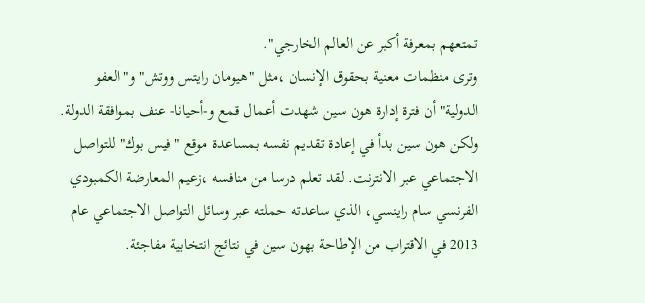تمتعهم بمعرفة أكبر عن العالم الخارجي".
وترى منظمات معنية بحقوق الإنسان ،مثل "هيومان رايتس ووتش" و"العفو الدولية" أن فترة إدارة هون سين شهدت أعمال قمع و-أحيانا- عنف بموافقة الدولة.
ولكن هون سين بدأ في إعادة تقديم نفسه بمساعدة موقع "فيس بوك" للتواصل الاجتماعي عبر الانترنت. لقد تعلم درسا من منافسه ،زعيم المعارضة الكمبودي الفرنسي سام راينسي، الذي ساعدته حملته عبر وسائل التواصل الاجتماعي عام 2013 في الاقتراب من الإطاحة بهون سين في نتائج انتخابية مفاجئة.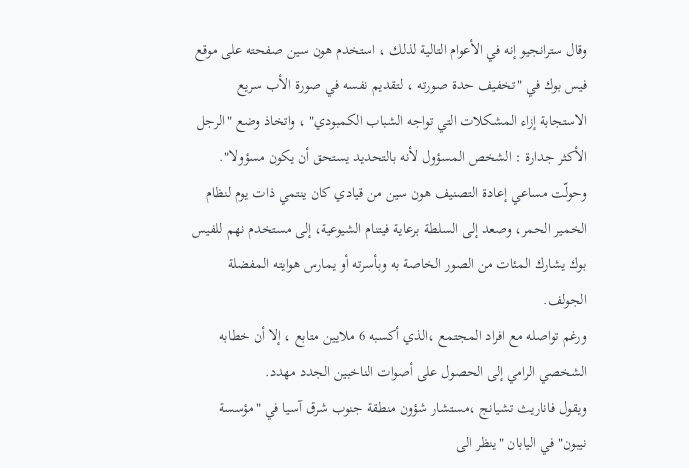وقال سترانجيو إنه في الأعوام التالية لذلك ، استخدم هون سين صفحته على موقع فيس بوك في "تخفيف حدة صورته ، لتقديم نفسه في صورة الأب سريع الاستجابة إزاء المشكلات التي تواجه الشباب الكمبودي" ، واتخاذ وضع "الرجل الأكثر جدارة : الشخص المسؤول لأنه بالتحديد يستحق أن يكون مسؤولا".
وحولّت مساعي إعادة التصنيف هون سين من قيادي كان ينتمي ذات يوم لنظام الخمير الحمر، وصعد إلى السلطة برعاية فيتنام الشيوعية، إلى مستخدم نهم للفيس بوك يشارك المئات من الصور الخاصة به وبأسرته أو يمارس هوايته المفضلة الجولف.
ورغم تواصله مع افراد المجتمع ،الذي أكسبه 6 ملايين متابع ، إلا أن خطابه الشخصي الرامي إلى الحصول على أصوات الناخبين الجدد مهدد.
ويقول فاناريث تشيانج ،مستشار شؤون منطقة جنوب شرق آسيا في "مؤسسة نيبون" في اليابان "ينظر الى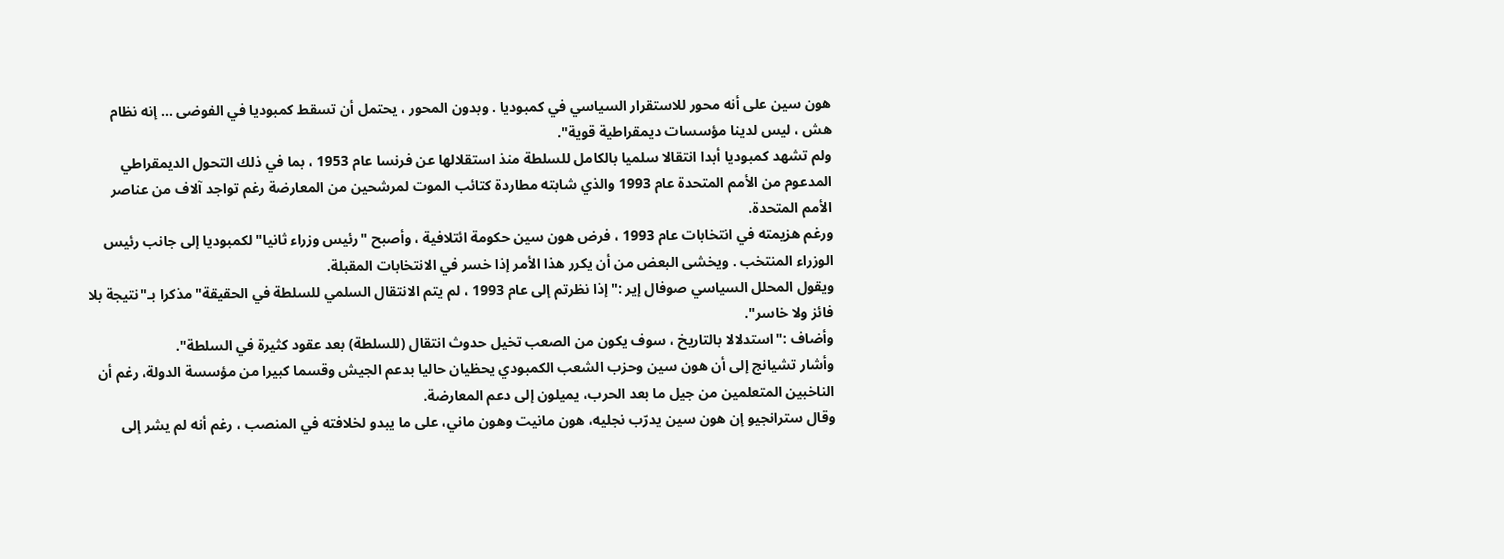هون سين على أنه محور للاستقرار السياسي في كمبوديا . وبدون المحور ، يحتمل أن تسقط كمبوديا في الفوضى ... إنه نظام هش ، ليس لدينا مؤسسات ديمقراطية قوية".
ولم تشهد كمبوديا أبدا انتقالا سلميا بالكامل للسلطة منذ استقلالها عن فرنسا عام 1953 ، بما في ذلك التحول الديمقراطي المدعوم من الأمم المتحدة عام 1993 والذي شابته مطاردة كتائب الموت لمرشحين من المعارضة رغم تواجد آلاف من عناصر الأمم المتحدة.
ورغم هزيمته في انتخابات عام 1993 ، فرض هون سين حكومة ائتلافية ، وأصبح "رئيس وزراء ثانيا" لكمبوديا إلى جانب رئيس الوزراء المنتخب . ويخشى البعض من أن يكرر هذا الأمر إذا خسر في الانتخابات المقبلة.
ويقول المحلل السياسي صوفال إير :"إذا نظرتم إلى عام 1993 ، لم يتم الانتقال السلمي للسلطة في الحقيقة" مذكرا بـ"نتيجة بلا فائز ولا خاسر".
وأضاف :"استدلالا بالتاريخ ، سوف يكون من الصعب تخيل حدوث انتقال (للسلطة) بعد عقود كثيرة في السلطة".
وأشار تشيانج إلى أن هون سين وحزب الشعب الكمبودي يحظيان حاليا بدعم الجيش وقسما كبيرا من مؤسسة الدولة، رغم أن الناخبين المتعلمين من جيل ما بعد الحرب، يميلون إلى دعم المعارضة.
وقال سترانجيو إن هون سين يدرّب نجليه، هون مانيت وهون ماني، على ما يبدو لخلافته في المنصب ، رغم أنه لم يشر إلى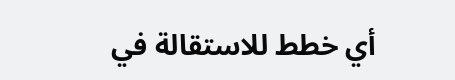أي خطط للاستقالة في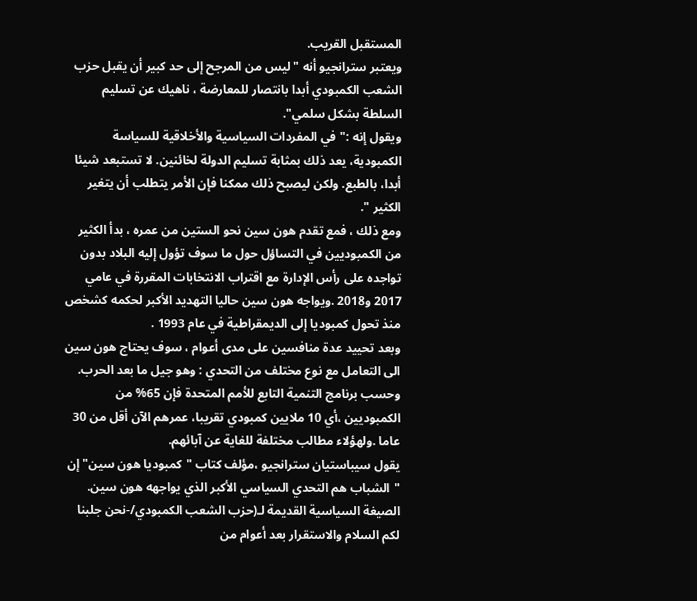المستقبل القريب.
ويعتبر سترانجيو أنه "ليس من المرجح إلى حد كبير أن يقبل حزب الشعب الكمبودي أبدا بانتصار للمعارضة ، ناهيك عن تسليم السلطة بشكل سلمي".
ويقول إنه :"في المفردات السياسية والأخلاقية للسياسة الكمبودية، يعد ذلك بمثابة تسليم الدولة لخائنين. لا تستبعد شيئا أبدا، بالطبع. ولكن ليصبح ذلك ممكنا فإن الأمر يتطلب أن يتغير الكثير ".
ومع ذلك ، فمع تقدم هون سين نحو الستين من عمره ، بدأ الكثير من الكمبوديين في التساؤل حول ما سوف تؤول إليه البلاد بدون تواجده على رأس الإدارة مع اقتراب الانتخابات المقررة في عامي 2017 و2018 .ويواجه هون سين حاليا التهديد الأكبر لحكمه كشخص منذ تحول كمبوديا إلى الديمقراطية في عام 1993 .
وبعد تحييد عدة منافسين على مدى أعوام ، سوف يحتاج هون سين الى التعامل مع نوع مختلف من التحدي : وهو جيل ما بعد الحرب. وحسب برنامج التنمية التابع للأمم المتحدة فإن 65% من الكمبوديين ،أي 10 ملايين كمبودي تقريبا، عمرهم الآن أقل من 30 عاما .ولهؤلاء مطالب مختلفة للغاية عن آبائهم.
يقول سيباستيان سترانجيو ،مؤلف كتاب "كمبوديا هون سين" إن "الشباب هم التحدي السياسي الأكبر الذي يواجهه هون سين. الصيغة السياسية القديمة لـ(حزب الشعب الكمبودي/-نحن جلبنا لكم السلام والاستقرار بعد أعوام من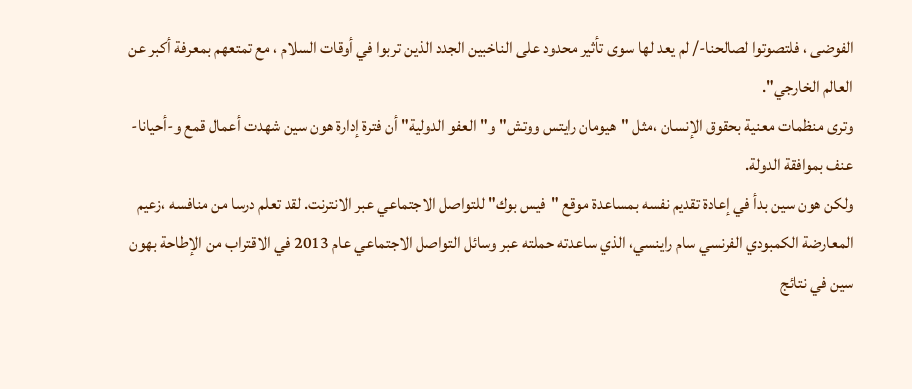الفوضى ، فلتصوتوا لصالحنا-/ لم يعد لها سوى تأثير محدود على الناخبين الجدد الذين تربوا في أوقات السلام ، مع تمتعهم بمعرفة أكبر عن العالم الخارجي".
وترى منظمات معنية بحقوق الإنسان ،مثل "هيومان رايتس ووتش" و"العفو الدولية" أن فترة إدارة هون سين شهدت أعمال قمع و-أحيانا- عنف بموافقة الدولة.
ولكن هون سين بدأ في إعادة تقديم نفسه بمساعدة موقع "فيس بوك" للتواصل الاجتماعي عبر الانترنت. لقد تعلم درسا من منافسه ،زعيم المعارضة الكمبودي الفرنسي سام راينسي، الذي ساعدته حملته عبر وسائل التواصل الاجتماعي عام 2013 في الاقتراب من الإطاحة بهون سين في نتائج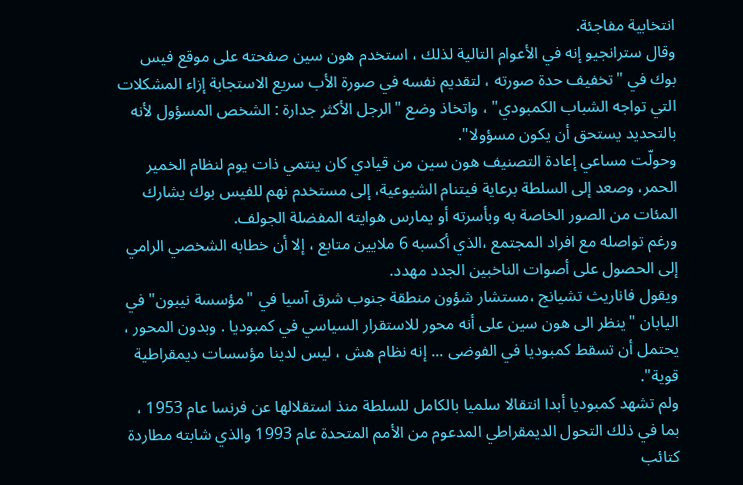انتخابية مفاجئة.
وقال سترانجيو إنه في الأعوام التالية لذلك ، استخدم هون سين صفحته على موقع فيس بوك في "تخفيف حدة صورته ، لتقديم نفسه في صورة الأب سريع الاستجابة إزاء المشكلات التي تواجه الشباب الكمبودي" ، واتخاذ وضع "الرجل الأكثر جدارة : الشخص المسؤول لأنه بالتحديد يستحق أن يكون مسؤولا".
وحولّت مساعي إعادة التصنيف هون سين من قيادي كان ينتمي ذات يوم لنظام الخمير الحمر، وصعد إلى السلطة برعاية فيتنام الشيوعية، إلى مستخدم نهم للفيس بوك يشارك المئات من الصور الخاصة به وبأسرته أو يمارس هوايته المفضلة الجولف.
ورغم تواصله مع افراد المجتمع ،الذي أكسبه 6 ملايين متابع ، إلا أن خطابه الشخصي الرامي إلى الحصول على أصوات الناخبين الجدد مهدد.
ويقول فاناريث تشيانج ،مستشار شؤون منطقة جنوب شرق آسيا في "مؤسسة نيبون" في اليابان "ينظر الى هون سين على أنه محور للاستقرار السياسي في كمبوديا . وبدون المحور ، يحتمل أن تسقط كمبوديا في الفوضى ... إنه نظام هش ، ليس لدينا مؤسسات ديمقراطية قوية".
ولم تشهد كمبوديا أبدا انتقالا سلميا بالكامل للسلطة منذ استقلالها عن فرنسا عام 1953 ، بما في ذلك التحول الديمقراطي المدعوم من الأمم المتحدة عام 1993 والذي شابته مطاردة كتائب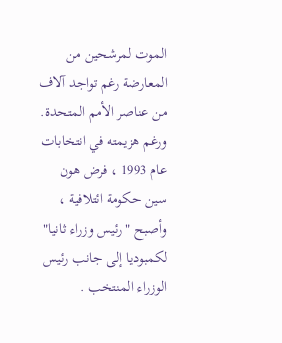الموت لمرشحين من المعارضة رغم تواجد آلاف من عناصر الأمم المتحدة.
ورغم هزيمته في انتخابات عام 1993 ، فرض هون سين حكومة ائتلافية ، وأصبح "رئيس وزراء ثانيا" لكمبوديا إلى جانب رئيس الوزراء المنتخب .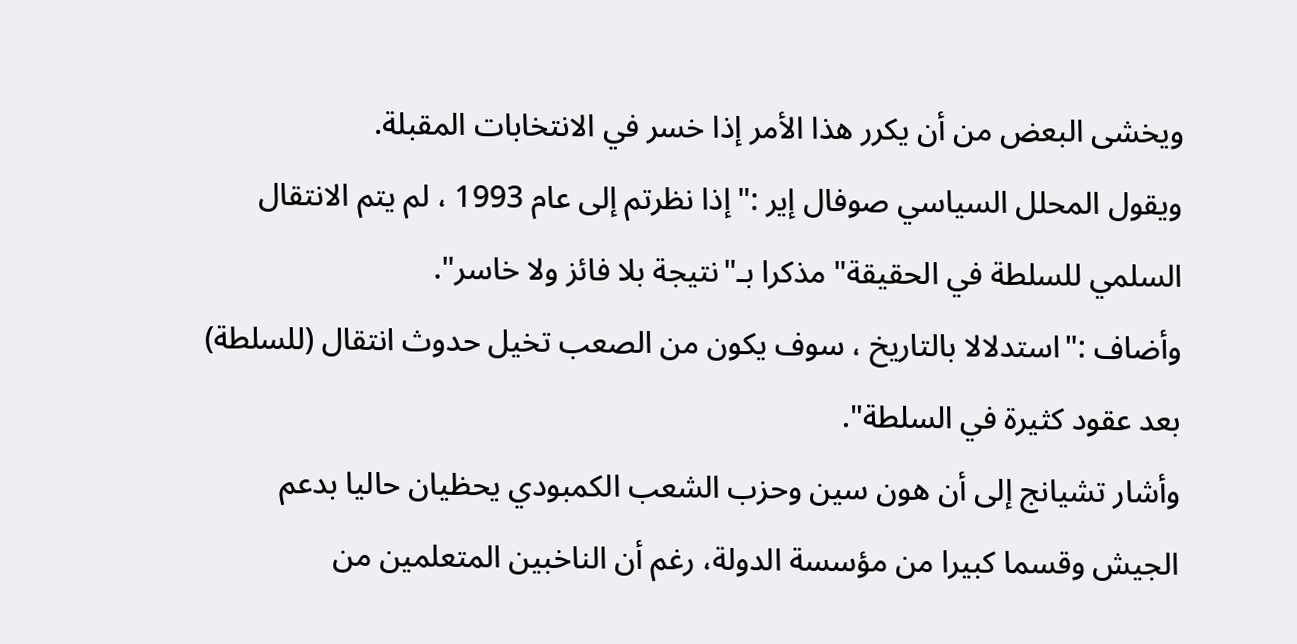ويخشى البعض من أن يكرر هذا الأمر إذا خسر في الانتخابات المقبلة.
ويقول المحلل السياسي صوفال إير :"إذا نظرتم إلى عام 1993 ، لم يتم الانتقال السلمي للسلطة في الحقيقة" مذكرا بـ"نتيجة بلا فائز ولا خاسر".
وأضاف :"استدلالا بالتاريخ ، سوف يكون من الصعب تخيل حدوث انتقال (للسلطة) بعد عقود كثيرة في السلطة".
وأشار تشيانج إلى أن هون سين وحزب الشعب الكمبودي يحظيان حاليا بدعم الجيش وقسما كبيرا من مؤسسة الدولة، رغم أن الناخبين المتعلمين من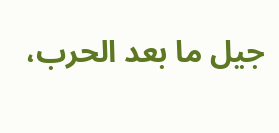جيل ما بعد الحرب،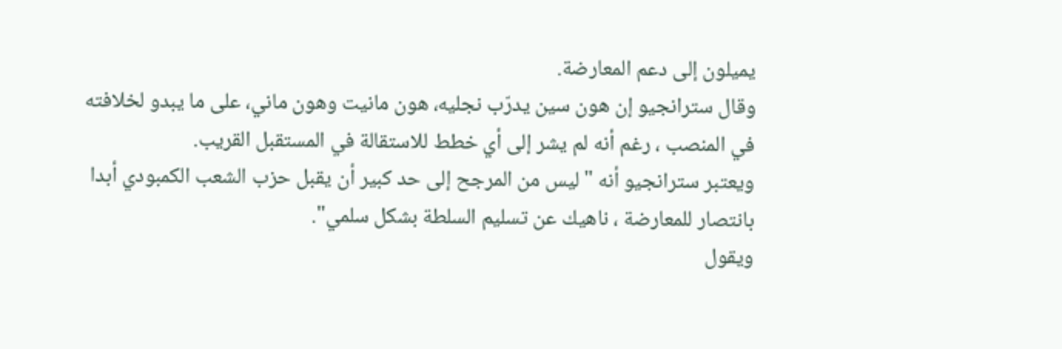يميلون إلى دعم المعارضة.
وقال سترانجيو إن هون سين يدرّب نجليه، هون مانيت وهون ماني، على ما يبدو لخلافته في المنصب ، رغم أنه لم يشر إلى أي خطط للاستقالة في المستقبل القريب.
ويعتبر سترانجيو أنه "ليس من المرجح إلى حد كبير أن يقبل حزب الشعب الكمبودي أبدا بانتصار للمعارضة ، ناهيك عن تسليم السلطة بشكل سلمي".
ويقول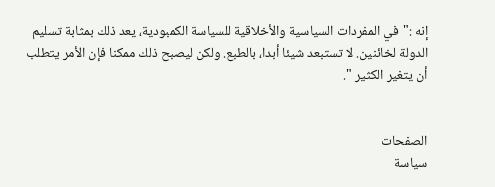إنه :"في المفردات السياسية والأخلاقية للسياسة الكمبودية، يعد ذلك بمثابة تسليم الدولة لخائنين. لا تستبعد شيئا أبدا، بالطبع. ولكن ليصبح ذلك ممكنا فإن الأمر يتطلب أن يتغير الكثير ".


الصفحات
سياسة